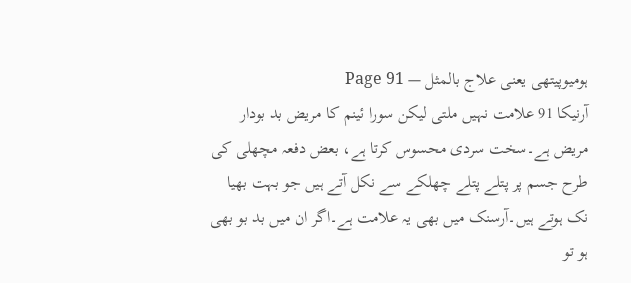ہومیوپیتھی یعنی علاج بالمثل — Page 91
آرنیکا 91 علامت نہیں ملتی لیکن سورا ئینم کا مریض بد بودار مریض ہے۔سخت سردی محسوس کرتا ہے، بعض دفعہ مچھلی کی طرح جسم پر پتلے پتلے چھلکے سے نکل آتے ہیں جو بہت بھیا نک ہوتے ہیں۔آرسنک میں بھی یہ علامت ہے۔اگر ان میں بد بو بھی ہو تو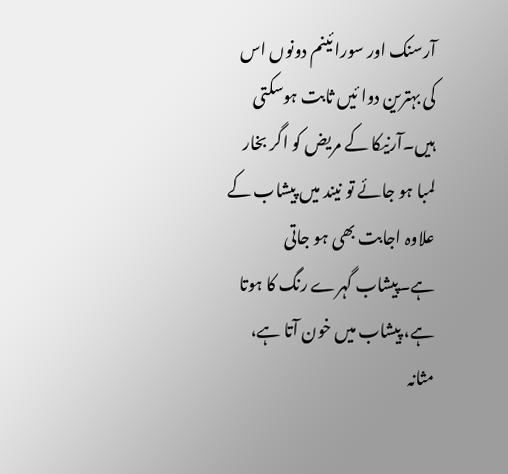آرسنک اور سورا ئینم دونوں اس کی بہترین دوا ئیں ثابت ہوسکتی ہیں۔آرنیکا کے مریض کو اگر بخار لمبا ہو جائے تو نیند میں پیشاب کے علاوہ اجابت بھی ہو جاتی ہے۔پیشاب گہرے رنگ کا ہوتا ہے، پیشاب میں خون آتا ہے، مثانہ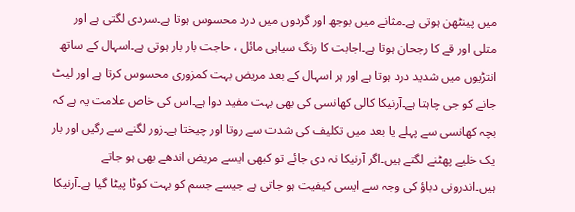میں پینٹھن ہوتی ہے۔مثانے میں بوجھ اور گردوں میں درد محسوس ہوتا ہے۔سردی لگتی ہے اور متلی اور قے کا رجحان ہوتا ہے۔اجابت کا رنگ سیاہی مائل ، حاجت بار بار ہوتی ہے۔اسہال کے ساتھ انتڑیوں میں شدید درد ہوتا ہے اور ہر اسہال کے بعد مریض بہت کمزوری محسوس کرتا ہے اور لیٹ جانے کو جی چاہتا ہے۔آرنیکا کالی کھانسی کی بھی بہت مفید دوا ہے۔اس کی خاص علامت یہ ہے کہ بچہ کھانسی سے پہلے یا بعد میں تکلیف کی شدت سے روتا اور چیختا ہے۔زور لگنے سے رگیں اور بار یک خلیے پھٹنے لگتے ہیں۔اگر آرنیکا نہ دی جائے تو کبھی ایسے مریض اندھے بھی ہو جاتے ہیں۔اندرونی دباؤ کی وجہ سے ایسی کیفیت ہو جاتی ہے جیسے جسم کو بہت کوٹا پیٹا گیا ہے۔آرنیکا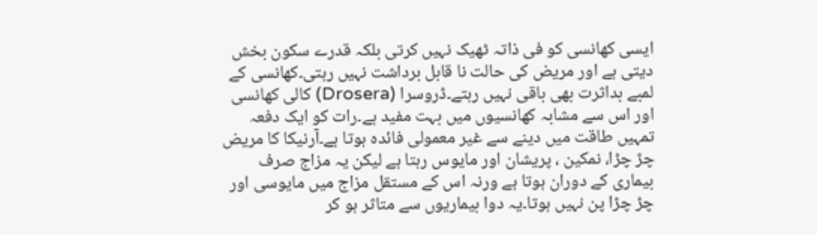ایسی کھانسی کو فی ذاتہ ٹھیک نہیں کرتی بلکہ قدرے سکون بخش دیتی ہے اور مریض کی حالت نا قابل برداشت نہیں رہتی۔کھانسی کے لمبے بداثرت بھی باقی نہیں رہتے۔ڈروسرا (Drosera) کالی کھانسی اور اس سے مشابہ کھانسیوں میں بہت مفید ہے۔رات کو ایک دفعہ تمہیں طاقت میں دینے سے غیر معمولی فائدہ ہوتا ہے۔آرنیکا کا مریض چڑ چڑا، نمکین ، پریشان اور مایوس رہتا ہے لیکن یہ مزاج صرف بیماری کے دوران ہوتا ہے ورنہ اس کے مستقل مزاج میں مایوسی اور چڑ چڑا پن نہیں ہوتا۔یہ دوا بیماریوں سے متاثر ہو کر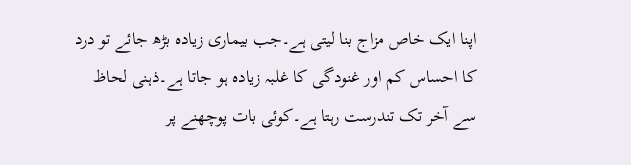اپنا ایک خاص مزاج بنا لیتی ہے۔جب بیماری زیادہ بڑھ جائے تو درد کا احساس کم اور غنودگی کا غلبہ زیادہ ہو جاتا ہے۔ذہنی لحاظ سے آخر تک تندرست رہتا ہے۔کوئی بات پوچھنے پر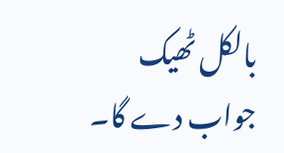بالکل ٹھیک جواب دے گا۔